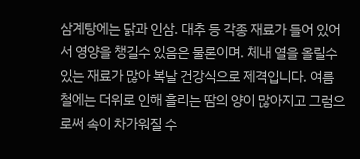삼계탕에는 닭과 인삼. 대추 등 각종 재료가 들어 있어서 영양을 챙길수 있음은 물론이며. 체내 열을 올릴수 있는 재료가 많아 복날 건강식으로 제격입니다. 여름철에는 더위로 인해 흘리는 땀의 양이 많아지고 그럼으로써 속이 차가워질 수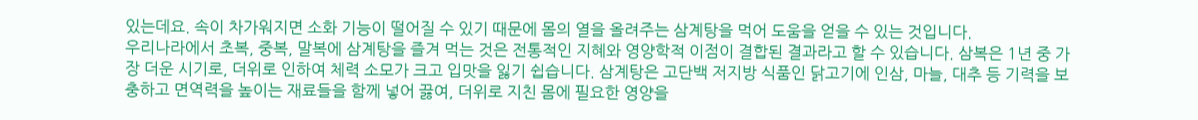있는데요. 속이 차가워지면 소화 기능이 떨어질 수 있기 때문에 몸의 열을 올려주는 삼계탕을 먹어 도움을 얻을 수 있는 것입니다.
우리나라에서 초복, 중복, 말복에 삼계탕을 즐겨 먹는 것은 전통적인 지혜와 영양학적 이점이 결합된 결과라고 할 수 있습니다. 삼복은 1년 중 가장 더운 시기로, 더위로 인하여 체력 소모가 크고 입맛을 잃기 쉽습니다. 삼계탕은 고단백 저지방 식품인 닭고기에 인삼, 마늘, 대추 등 기력을 보충하고 면역력을 높이는 재료들을 함께 넣어 끓여, 더위로 지친 몸에 필요한 영양을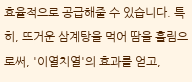효율적으로 공급해줄 수 있습니다. 특히, 뜨거운 삼계탕을 먹어 땀을 흘림으로써, '이열치열'의 효과를 얻고,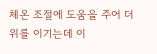체온 조절에 도움을 주어 더위를 이기는데 이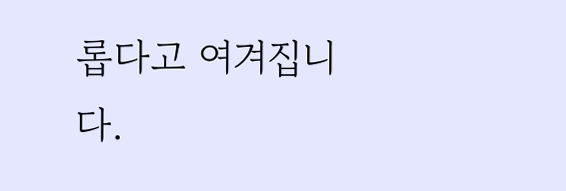롭다고 여겨집니다.